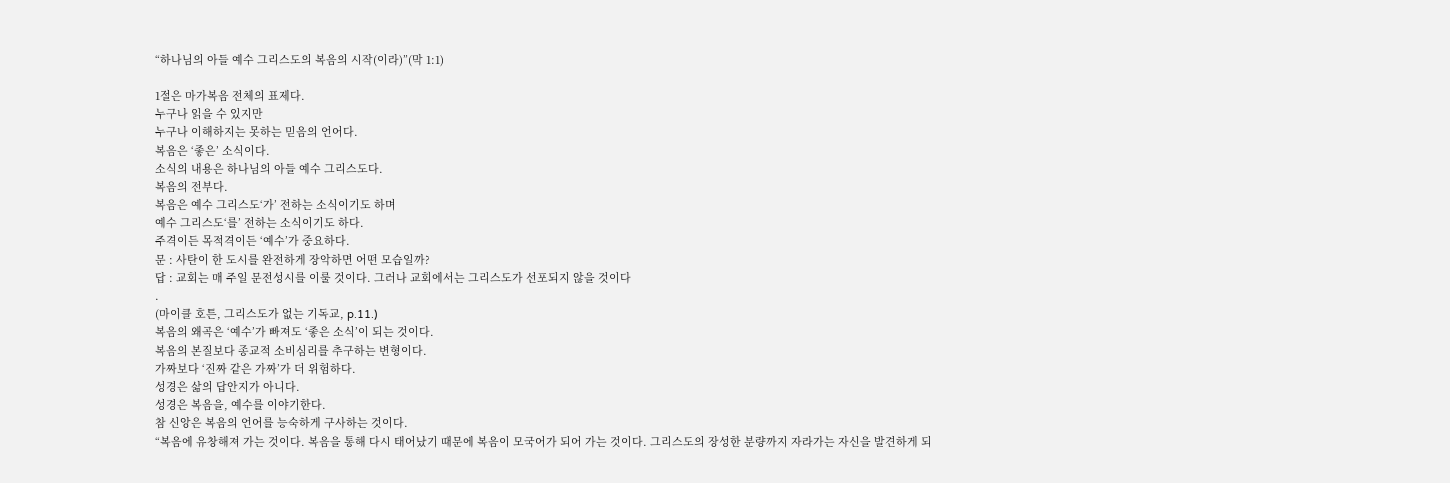“하나님의 아들 예수 그리스도의 복음의 시작(이라)”(막 1:1)

1절은 마가복음 전체의 표제다.
누구나 읽을 수 있지만
누구나 이해하지는 못하는 믿음의 언어다.
복음은 ‘좋은’ 소식이다.
소식의 내용은 하나님의 아들 예수 그리스도다.
복음의 전부다.
복음은 예수 그리스도‘가’ 전하는 소식이기도 하며
예수 그리스도‘를’ 전하는 소식이기도 하다.
주격이든 목적격이든 ‘예수’가 중요하다.
문 : 사탄이 한 도시를 완전하게 장악하면 어떤 모습일까?
답 : 교회는 매 주일 문전성시를 이룰 것이다. 그러나 교회에서는 그리스도가 선포되지 않을 것이다
.
(마이클 호튼, 그리스도가 없는 기독교, p.11.)
복음의 왜곡은 ‘예수’가 빠져도 ‘좋은 소식’이 되는 것이다.
복음의 본질보다 종교적 소비심리를 추구하는 변형이다.
가짜보다 ‘진짜 같은 가짜’가 더 위험하다.
성경은 삶의 답안지가 아니다.
성경은 복음을, 예수를 이야기한다.
참 신앙은 복음의 언어를 능숙하게 구사하는 것이다.
“복음에 유창해져 가는 것이다. 복음을 통해 다시 태어났기 때문에 복음이 모국어가 되어 가는 것이다. 그리스도의 장성한 분량까지 자라가는 자신을 발견하게 되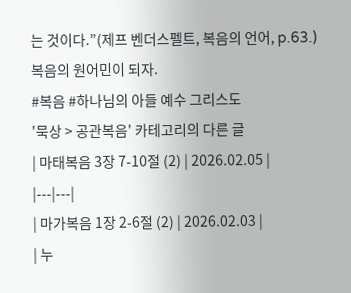는 것이다.”(제프 벤더스펠트, 복음의 언어, p.63.)
복음의 원어민이 되자.
#복음 #하나님의 아들 예수 그리스도
'묵상 > 공관복음' 카테고리의 다른 글
| 마태복음 3장 7-10절 (2) | 2026.02.05 |
|---|---|
| 마가복음 1장 2-6절 (2) | 2026.02.03 |
| 누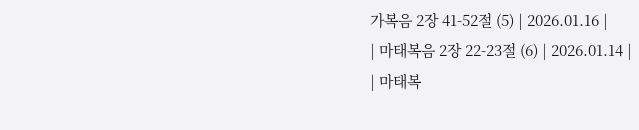가복음 2장 41-52절 (5) | 2026.01.16 |
| 마태복음 2장 22-23절 (6) | 2026.01.14 |
| 마태복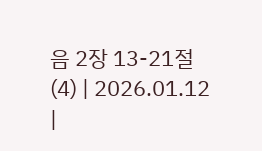음 2장 13-21절 (4) | 2026.01.12 |